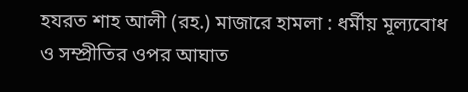হযরত শাহ আলী (রহ.) মাজারে হামলা : ধর্মীয় মূল্যবোধ ও সম্প্রীতির ওপর আঘাত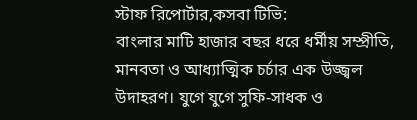স্টাফ রিপোর্টার,কসবা টিভি:
বাংলার মাটি হাজার বছর ধরে ধর্মীয় সম্প্রীতি, মানবতা ও আধ্যাত্মিক চর্চার এক উজ্জ্বল উদাহরণ। যুগে যুগে সুফি-সাধক ও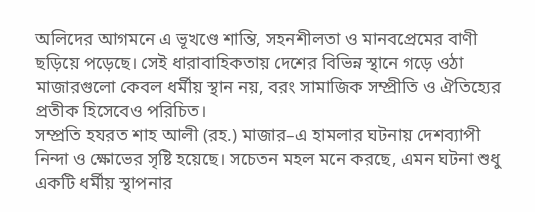অলিদের আগমনে এ ভূখণ্ডে শান্তি, সহনশীলতা ও মানবপ্রেমের বাণী ছড়িয়ে পড়েছে। সেই ধারাবাহিকতায় দেশের বিভিন্ন স্থানে গড়ে ওঠা মাজারগুলো কেবল ধর্মীয় স্থান নয়, বরং সামাজিক সম্প্রীতি ও ঐতিহ্যের প্রতীক হিসেবেও পরিচিত।
সম্প্রতি হযরত শাহ আলী (রহ.) মাজার–এ হামলার ঘটনায় দেশব্যাপী নিন্দা ও ক্ষোভের সৃষ্টি হয়েছে। সচেতন মহল মনে করছে, এমন ঘটনা শুধু একটি ধর্মীয় স্থাপনার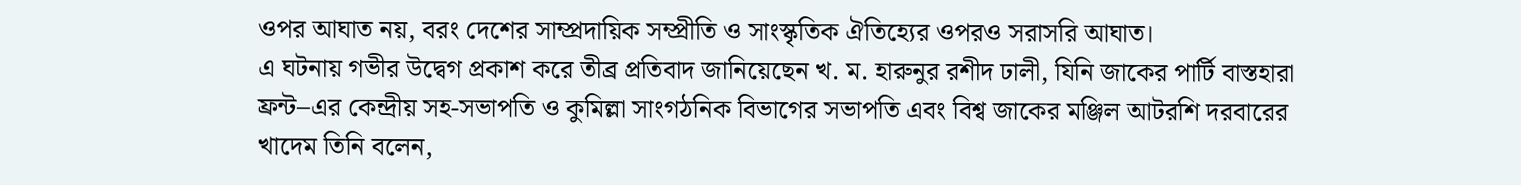ওপর আঘাত নয়, বরং দেশের সাম্প্রদায়িক সম্প্রীতি ও সাংস্কৃতিক ঐতিহ্যের ওপরও সরাসরি আঘাত।
এ ঘটনায় গভীর উদ্বেগ প্রকাশ করে তীব্র প্রতিবাদ জানিয়েছেন খ. ম. হারুনুর রশীদ ঢালী, যিনি জাকের পার্টি বাস্তহারা ফ্রন্ট–এর কেন্দ্রীয় সহ-সভাপতি ও কুমিল্লা সাংগঠনিক বিভাগের সভাপতি এবং বিশ্ব জাকের মঞ্জিল আটরশি দরবারের খাদেম তিনি বলেন,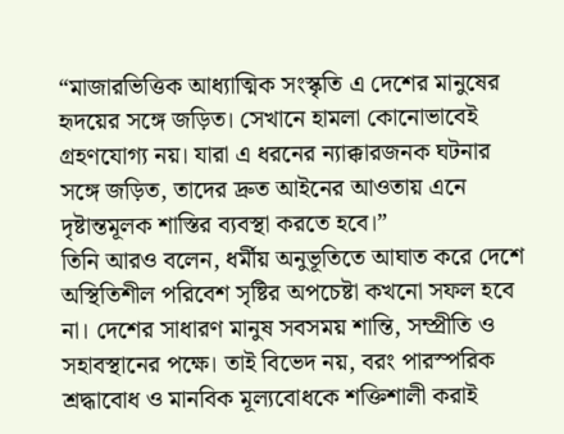“মাজারভিত্তিক আধ্যাত্মিক সংস্কৃতি এ দেশের মানুষের হৃদয়ের সঙ্গে জড়িত। সেখানে হামলা কোনোভাবেই গ্রহণযোগ্য নয়। যারা এ ধরনের ন্যাক্কারজনক ঘটনার সঙ্গে জড়িত, তাদের দ্রুত আইনের আওতায় এনে দৃষ্টান্তমূলক শাস্তির ব্যবস্থা করতে হবে।”
তিনি আরও বলেন, ধর্মীয় অনুভূতিতে আঘাত করে দেশে অস্থিতিশীল পরিবেশ সৃষ্টির অপচেষ্টা কখনো সফল হবে না। দেশের সাধারণ মানুষ সবসময় শান্তি, সম্প্রীতি ও সহাবস্থানের পক্ষে। তাই বিভেদ নয়, বরং পারস্পরিক শ্রদ্ধাবোধ ও মানবিক মূল্যবোধকে শক্তিশালী করাই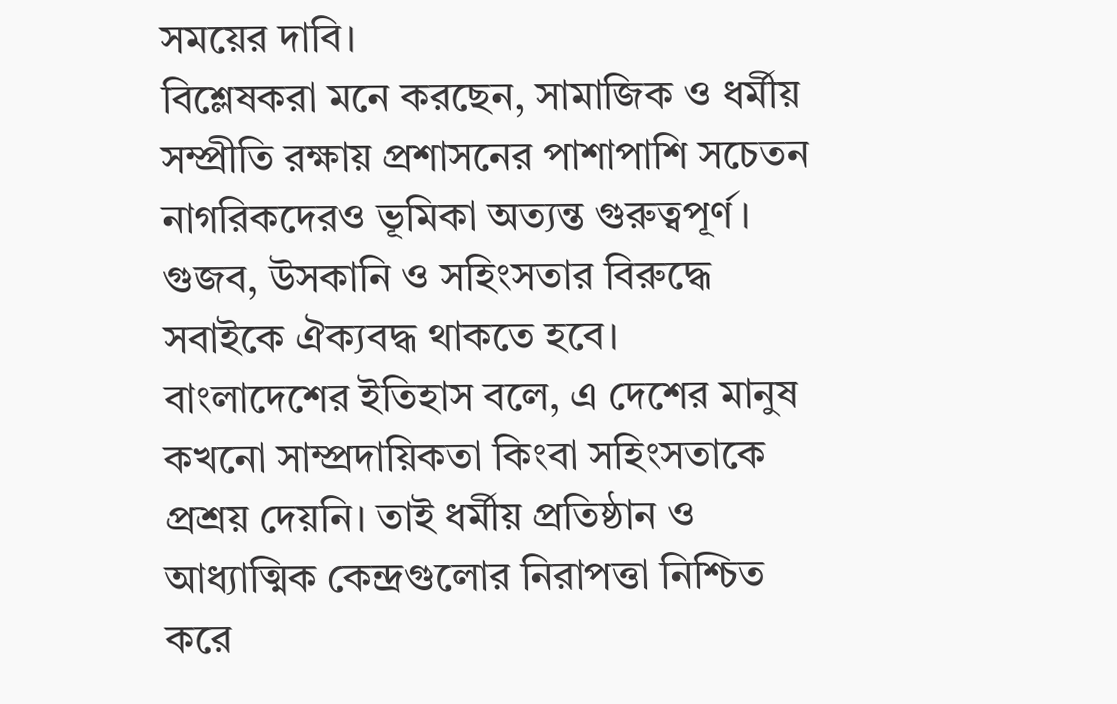সময়ের দাবি।
বিশ্লেষকরা মনে করছেন, সামাজিক ও ধর্মীয় সম্প্রীতি রক্ষায় প্রশাসনের পাশাপাশি সচেতন নাগরিকদেরও ভূমিকা অত্যন্ত গুরুত্বপূর্ণ। গুজব, উসকানি ও সহিংসতার বিরুদ্ধে সবাইকে ঐক্যবদ্ধ থাকতে হবে।
বাংলাদেশের ইতিহাস বলে, এ দেশের মানুষ কখনো সাম্প্রদায়িকতা কিংবা সহিংসতাকে প্রশ্রয় দেয়নি। তাই ধর্মীয় প্রতিষ্ঠান ও আধ্যাত্মিক কেন্দ্রগুলোর নিরাপত্তা নিশ্চিত করে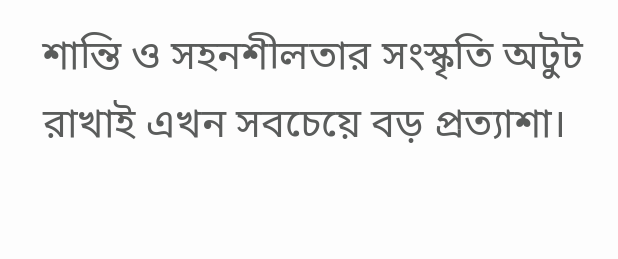শান্তি ও সহনশীলতার সংস্কৃতি অটুট রাখাই এখন সবচেয়ে বড় প্রত্যাশা।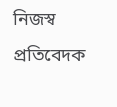নিজস্ব প্রতিবেদক